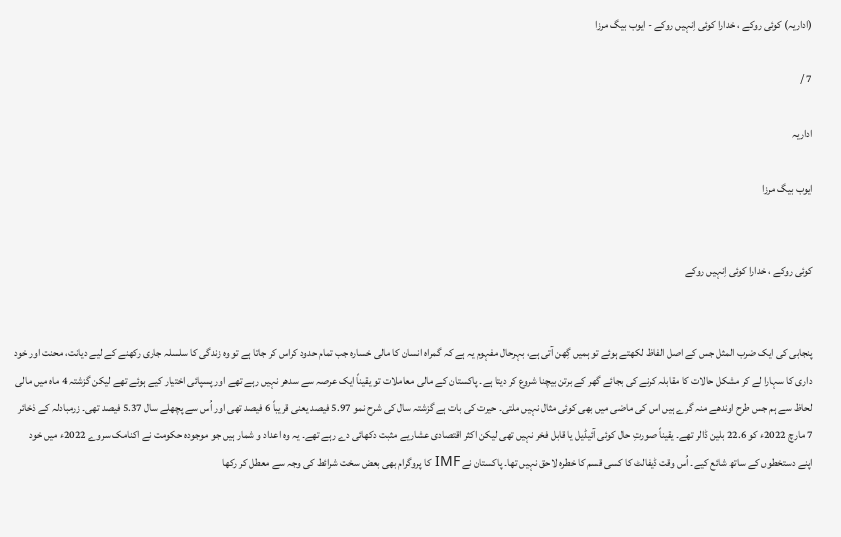(اداریہ) کوئی روکے ، خدارا کوئی اِنہیں روکے - ایوب بیگ مرزا

7 /

اداریہ

ایوب بیگ مرزا


کوئی روکے ، خدارا کوئی اِنہیں روکے


پنجابی کی ایک ضرب المثل جس کے اصل الفاظ لکھتے ہوئے تو ہمیں گِھن آتی ہے، بہرحال مفہوم یہ ہے کہ گمراہ انسان کا مالی خسارہ جب تمام حدود کراس کر جاتا ہے تو وہ زندگی کا سلسلہ جاری رکھنے کے لیے دیانت، محنت اور خود داری کا سہارا لے کر مشکل حالات کا مقابلہ کرنے کی بجائے گھر کے برتن بیچنا شروع کر دیتا ہے۔ پاکستان کے مالی معاملات تو یقیناً ایک عرصہ سے سدھر نہیں رہے تھے اور پسپائی اختیار کیے ہوئے تھے لیکن گزشتہ 4 ماہ میں مالی لحاظ سے ہم جس طرح اوندھے منہ گرے ہیں اس کی ماضی میں بھی کوئی مثال نہیں ملتی۔ حیرت کی بات ہے گزشتہ سال کی شرح نمو 5.97 فیصد یعنی قریباً 6 فیصد تھی اور اُس سے پچھلے سال 5.37 فیصد تھی۔ زرمبادلہ کے ذخائر 7 مارچ 2022ء کو 22.6 بلین ڈالر تھے۔ یقیناً صورتِ حال کوئی آئیڈیل یا قابل فخر نہیں تھی لیکن اکثر اقتصادی عشاریے مثبت دکھائی دے رہے تھے۔ یہ وہ اعداد و شمار ہیں جو موجودہ حکومت نے اکنامک سروے 2022ء میں خود اپنے دستخطوں کے ساتھ شائع کیے۔ اُس وقت ڈیفالٹ کا کسی قسم کا خطرہ لاحق نہیں تھا۔ پاکستان نے IMF کا پروگرام بھی بعض سخت شرائط کی وجہ سے معطل کر رکھا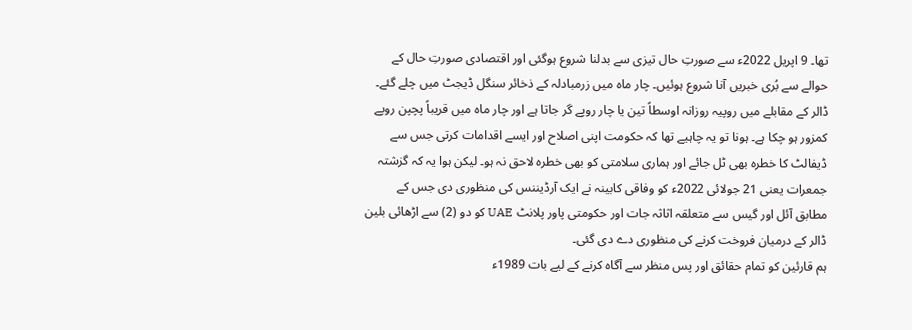تھا۔ 9 اپریل 2022ء سے صورتِ حال تیزی سے بدلنا شروع ہوگئی اور اقتصادی صورتِ حال کے حوالے سے بُری خبریں آنا شروع ہوئیں۔ چار ماہ میں زرمبادلہ کے ذخائر سنگل ڈیجٹ میں چلے گئے۔ ڈالر کے مقابلے میں روپیہ روزانہ اوسطاً تین یا چار روپے گر جاتا ہے اور چار ماہ میں قریباً پچپن روپے کمزور ہو چکا ہے۔ ہونا تو یہ چاہیے تھا کہ حکومت اپنی اصلاح اور ایسے اقدامات کرتی جس سے ڈیفالٹ کا خطرہ بھی ٹل جائے اور ہماری سلامتی کو بھی خطرہ لاحق نہ ہو۔ لیکن ہوا یہ کہ گزشتہ جمعرات یعنی 21 جولائی 2022ء کو وفاقی کابینہ نے ایک آرڈیننس کی منظوری دی جس کے مطابق آئل اور گیس سے متعلقہ اثاثہ جات اور حکومتی پاور پلانٹ UAE کو دو (2) سے اڑھائی بلین ڈالر کے درمیان فروخت کرنے کی منظوری دے دی گئی۔
ہم قارئین کو تمام حقائق اور پس منظر سے آگاہ کرنے کے لیے بات 1989ء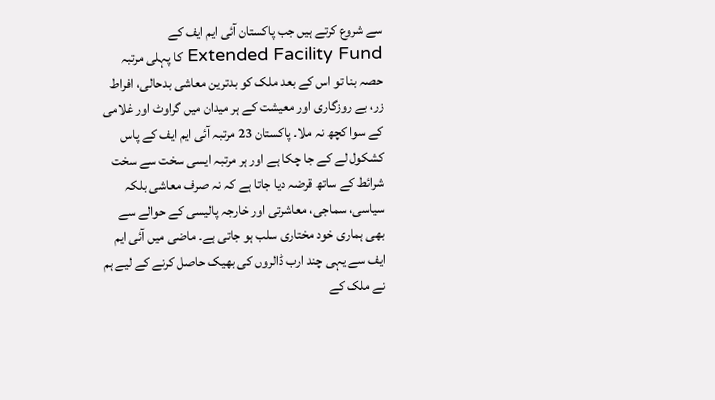سے شروع کرتے ہیں جب پاکستان آئی ایم ایف کے Extended Facility Fund کا پہلی مرتبہ حصہ بنا تو اس کے بعد ملک کو بدترین معاشی بدحالی، افراط زر، بے روزگاری اور معیشت کے ہر میدان میں گراوٹ اور غلامی کے سوا کچھ نہ ملا۔ پاکستان 23 مرتبہ آئی ایم ایف کے پاس کشکول لے کے جا چکا ہے اور ہر مرتبہ ایسی سخت سے سخت شرائط کے ساتھ قرضہ دیا جاتا ہے کہ نہ صرف معاشی بلکہ سیاسی، سماجی، معاشرتی اور خارجہ پالیسی کے حوالے سے بھی ہماری خود مختاری سلب ہو جاتی ہے۔ ماضی میں آئی ایم ایف سے یہی چند ارب ڈالروں کی بھیک حاصل کرنے کے لیے ہم نے ملک کے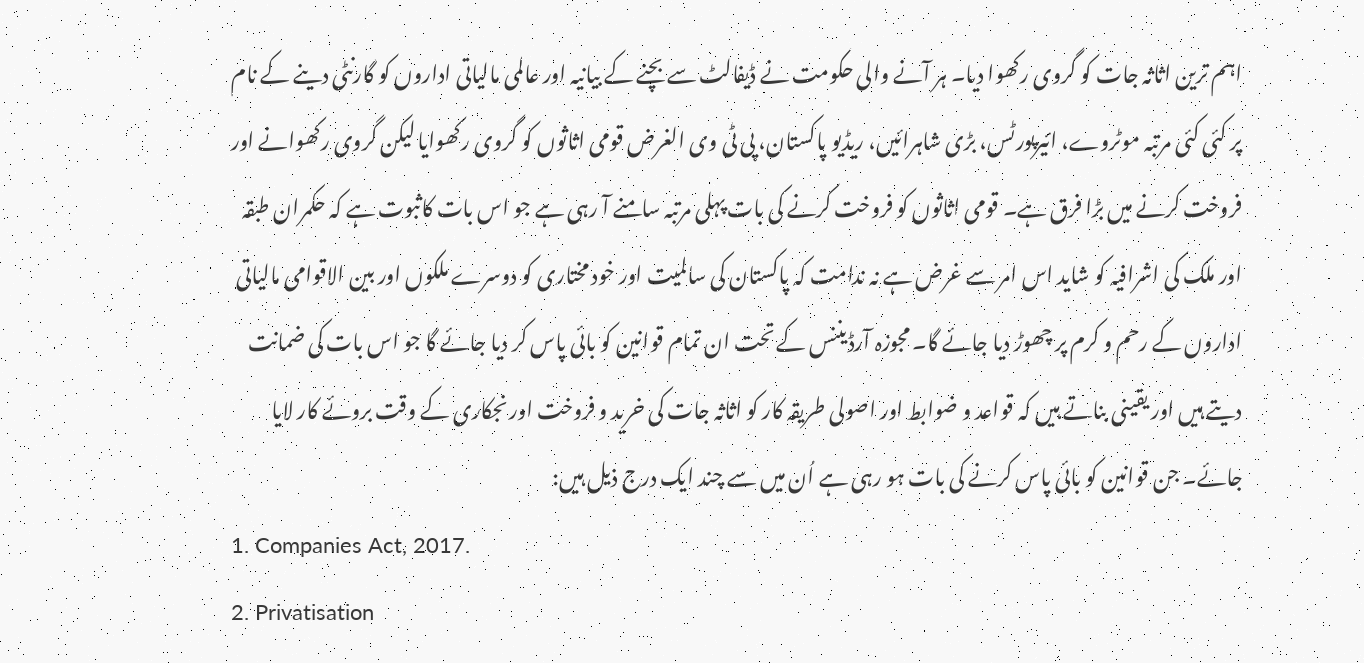اہم ترین اثاثہ جات کو گروی رکھوا دیا۔ ہر آنے والی حکومت نے ڈیفالٹ سے بچنے کے بیانیہ اور عالمی مالیاتی اداروں کو گارنٹی دینے کے نام پر کئی کئی مرتبہ موٹروے، ائیرپورٹس، بڑی شاہرائیں، ریڈیو پاکستان، پی ٹی وی الغرض قومی اثاثوں کو گروی رکھوایا لیکن گروی رکھوانے اور فروخت کرنے میں بڑا فرق ہے۔ قومی اثاثوں کو فروخت کرنے کی بات پہلی مرتبہ سامنے آ رہی ہے جو اس بات کاثبوت ہے کہ حکمران طبقہ اور ملک کی اشرافیہ کو شاید اس امر سے غرض ہے نہ ندامت کہ پاکستان کی سالمیت اور خود مختاری کو دوسرے ملکوں اور بین الاقوامی مالیاتی اداروں کے رحم و کرم پر چھوڑ دیا جائے گا۔ مجوزہ آرڈیننس کے تحت ان تمام قوانین کو بائی پاس کر دیا جائے گا جو اس بات کی ضمانت دیتے ہیں اور یقینی بناتے ہیں کہ قواعد و ضوابط اور اصولی طریقہ کار کو اثاثہ جات کی خرید و فروخت اور نجکاری کے وقت بروئے کار لایا جائے۔ جن قوانین کو بائی پاس کرنے کی بات ہو رہی ہے اُن میں سے چند ایک درج ذیل ہیں:
1. Companies Act, 2017.
2. Privatisation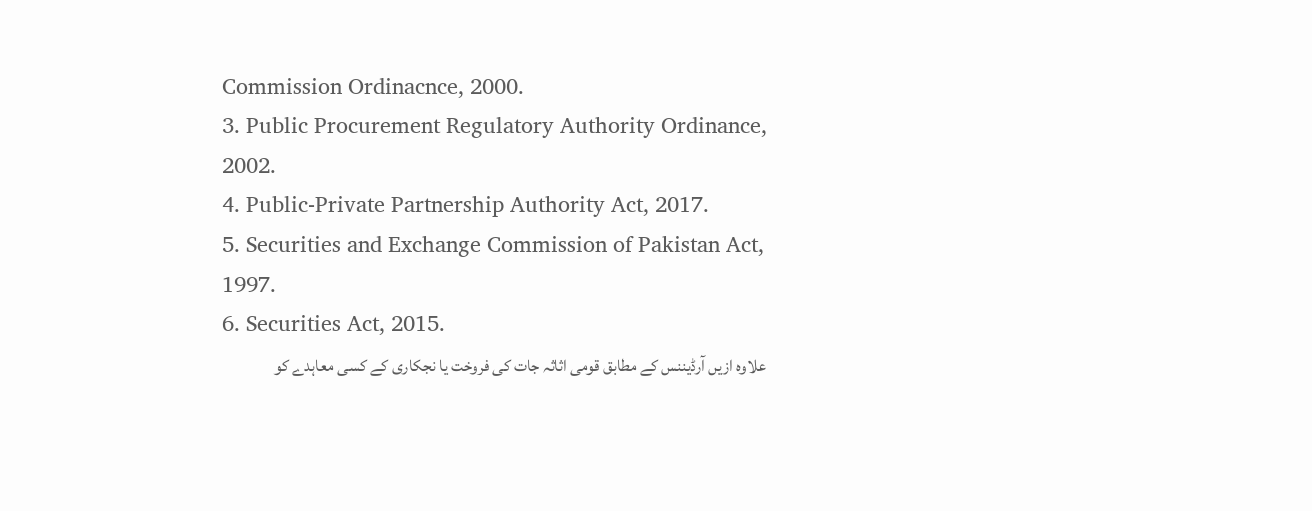Commission Ordinacnce, 2000.
3. Public Procurement Regulatory Authority Ordinance, 2002.
4. Public-Private Partnership Authority Act, 2017.
5. Securities and Exchange Commission of Pakistan Act, 1997.
6. Securities Act, 2015.
علاوہ ازیں آرڈیننس کے مطابق قومی اثاثہ جات کی فروخت یا نجکاری کے کسی معاہدے کو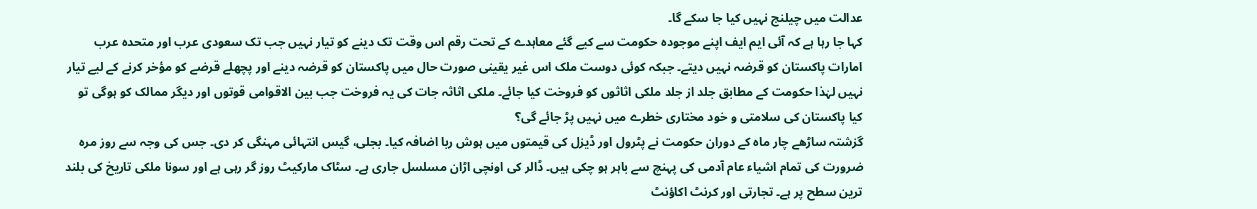عدالت میں چیلنج نہیں کیا جا سکے گا۔
کہا جا رہا ہے کہ آئی ایم ایف اپنے موجودہ حکومت سے کیے گئے معاہدے کے تحت رقم اس وقت تک دینے کو تیار نہیں جب تک سعودی عرب اور متحدہ عرب امارات پاکستان کو قرضہ نہیں دیتے۔ جبکہ کوئی دوست ملک اس غیر یقینی صورت حال میں پاکستان کو قرضہ دینے اور پچھلے قرضے کو مؤخر کرنے کے لیے تیار نہیں لہٰذا حکومت کے مطابق جلد از جلد ملکی اثاثوں کو فروخت کیا جائے۔ ملکی اثاثہ جات کی یہ فروخت جب بین الاقوامی قوتوں اور دیگر ممالک کو ہوگی تو کیا پاکستان کی سلامتی و خود مختاری خطرے میں نہیں پڑ جائے گی؟
گزشتہ ساڑھے چار ماہ کے دوران حکومت نے پٹرول اور ڈیزل کی قیمتوں میں ہوش ربا اضافہ کیا۔ بجلی، گیس انتہائی مہنگی کر دی۔ جس کی وجہ سے روز مرہ ضرورت کی تمام اشیاء عام آدمی کی پہنچ سے باہر ہو چکی ہیں۔ ڈالر کی اونچی اڑان مسلسل جاری ہے۔ سٹاک مارکیٹ روز گر رہی ہے اور سونا ملکی تاریخ کی بلند ترین سطح پر ہے۔ تجارتی اور کرنٹ اکاؤنٹ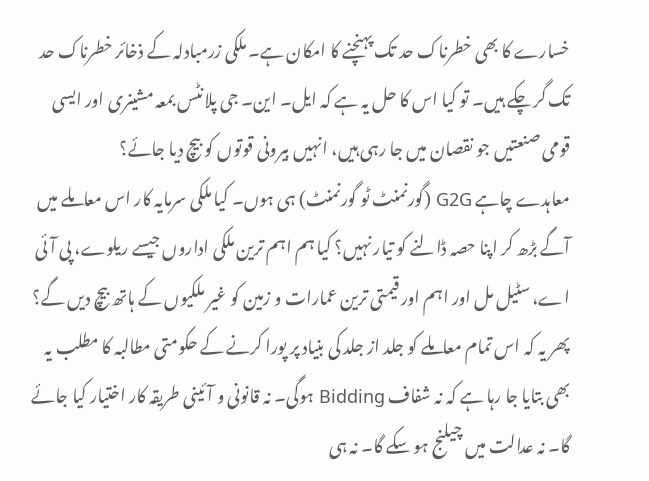خسارے کا بھی خطرناک حد تک پہنچنے کا امکان ہے۔ ملکی زرمبادلہ کے ذخائر خطرناک حد تک گر چکے ہیں۔ تو کیا اس کا حل یہ ہے کہ ایل۔ این۔ جی پلانٹس بمعہ مشینری اور ایسی قومی صنعتیں جو نقصان میں جا رہی ہیں، انہیں بیرونی قوتوں کو بیچ دیا جائے؟
معاہدے چاہے G2G (گورنمنٹ ٹو گورنمنٹ) ہی ہوں۔ کیا ملکی سرمایہ کار اس معاملے میں آگے بڑھ کر اپنا حصہ ڈالنے کو تیار نہیں؟ کیا ہم اہم ترین ملکی اداروں جیسے ریلوے، پی آئی اے، سٹیل مل اور اہم اور قیمتی ترین عمارات و زمین کو غیر ملکیوں کے ہاتھ بیچ دیں گے؟
پھر یہ کہ اس تمام معاملے کو جلد از جلد کی بنیاد پر پورا کرنے کے حکومتی مطالبہ کا مطلب یہ بھی بتایا جا رہا ہے کہ نہ شفاف Bidding ہوگی۔ نہ قانونی و آئینی طریقہ کار اختیار کیا جائے گا۔ نہ عدالت میں چیلنج ہو سکے گا۔ نہ ہی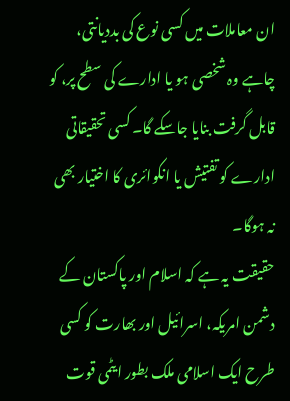ان معاملات میں کسی نوع کی بددیانتی، چاہے وہ شخصی ہو یا ادارے کی سطح پر، کو قابل گرفت بنایا جاسکے گا۔ کسی تحقیقاتی ادارے کو تفتیش یا انکوائری کا اختیار بھی نہ ہوگا۔
حقیقت یہ ہے کہ اسلام اور پاکستان کے دشمن امریکہ، اسرائیل اور بھارت کو کسی طرح ایک اسلامی ملک بطور ایٹمی قوت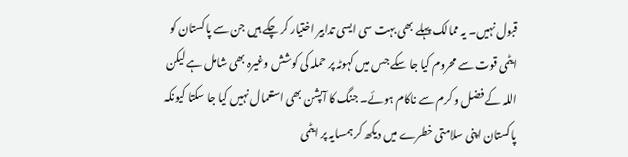قبول نہیں۔ یہ ممالک پہلے بھی بہت سی ایسی تدابیر اختیار کر چکے ہیں جن سے پاکستان کو ایٹمی قوت سے محروم کیا جا سکے جس میں کہوٹہ پر حملہ کی کوشش وغیرہ بھی شامل ہے لیکن اللہ کے فضل و کرم سے ناکام ہوئے۔ جنگ کا آپشن بھی استعمال نہیں کیا جا سکتا کیونکہ پاکستان اپنی سلامتی خطرے میں دیکھ کر ہمسایہ پر ایٹمی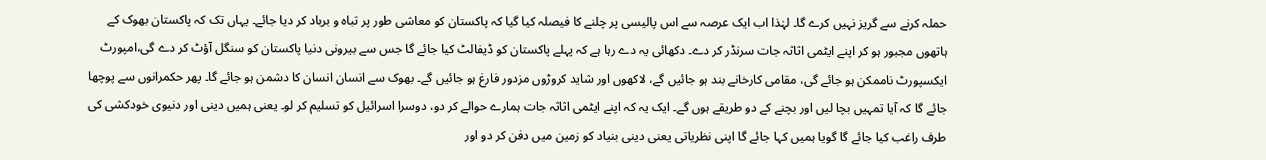حملہ کرنے سے گریز نہیں کرے گا۔ لہٰذا اب ایک عرصہ سے اس پالیسی پر چلنے کا فیصلہ کیا گیا کہ پاکستان کو معاشی طور پر تباہ و برباد کر دیا جائے۔ یہاں تک کہ پاکستان بھوک کے ہاتھوں مجبور ہو کر اپنے ایٹمی اثاثہ جات سرنڈر کر دے۔ دکھائی یہ دے رہا ہے کہ پہلے پاکستان کو ڈیفالٹ کیا جائے گا جس سے بیرونی دنیا پاکستان کو سنگل آؤٹ کر دے گی،امپورٹ ایکسپورٹ ناممکن ہو جائے گی، مقامی کارخانے بند ہو جائیں گے، لاکھوں اور شاید کروڑوں مزدور فارغ ہو جائیں گے۔ بھوک سے انسان انسان کا دشمن ہو جائے گا۔ پھر حکمرانوں سے پوچھا جائے گا کہ آیا تمہیں بچا لیں اور بچنے کے دو طریقے ہوں گے۔ ایک یہ کہ اپنے ایٹمی اثاثہ جات ہمارے حوالے کر دو، دوسرا اسرائیل کو تسلیم کر لو۔ یعنی ہمیں دینی اور دنیوی خودکشی کی طرف راغب کیا جائے گا گویا ہمیں کہا جائے گا اپنی نظریاتی یعنی دینی بنیاد کو زمین میں دفن کر دو اور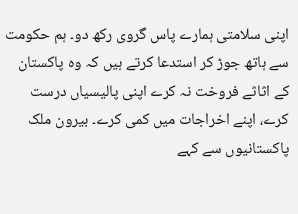اپنی سلامتی ہمارے پاس گروی رکھ دو۔ ہم حکومت سے ہاتھ جوڑ کر استدعا کرتے ہیں کہ وہ پاکستان کے اثاثے فروخت نہ کرے اپنی پالیسیاں درست کرے، اپنے اخراجات میں کمی کرے۔ بیرون ملک پاکستانیوں سے کہے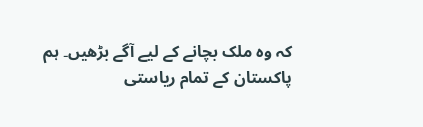کہ وہ ملک بچانے کے لیے آگے بڑھیں۔ ہم پاکستان کے تمام ریاستی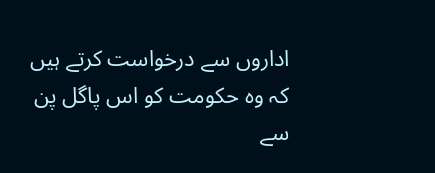اداروں سے درخواست کرتے ہیں کہ وہ حکومت کو اس پاگل پن سے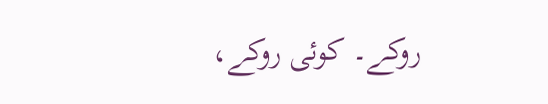روکے۔ کوئی روکے،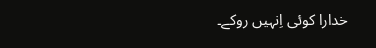خدارا کوئی اِنہیں روکے۔